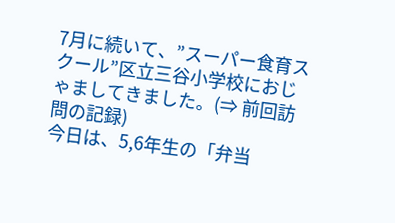7月に続いて、”スーパー食育スクール”区立三谷小学校におじゃましてきました。(⇒ 前回訪問の記録)
今日は、5,6年生の「弁当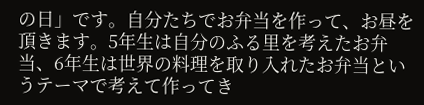の日」です。自分たちでお弁当を作って、お昼を頂きます。5年生は自分のふる里を考えたお弁当、6年生は世界の料理を取り入れたお弁当というテーマで考えて作ってき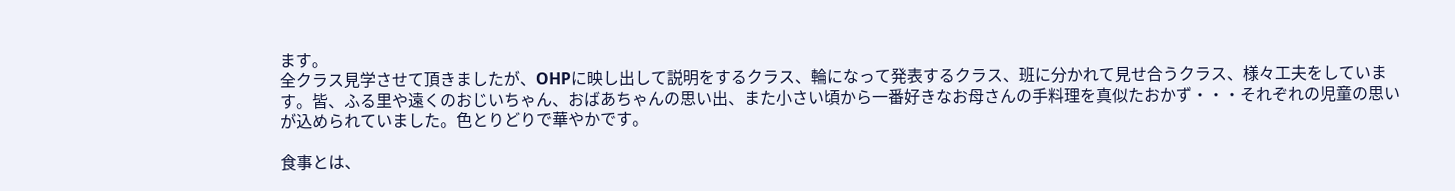ます。
全クラス見学させて頂きましたが、OHPに映し出して説明をするクラス、輪になって発表するクラス、班に分かれて見せ合うクラス、様々工夫をしています。皆、ふる里や遠くのおじいちゃん、おばあちゃんの思い出、また小さい頃から一番好きなお母さんの手料理を真似たおかず・・・それぞれの児童の思いが込められていました。色とりどりで華やかです。

食事とは、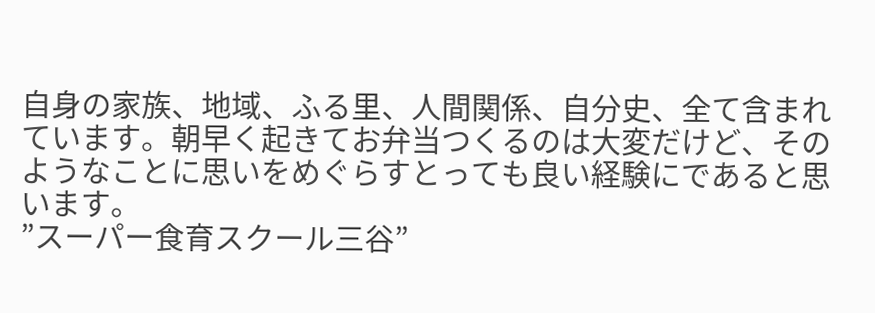自身の家族、地域、ふる里、人間関係、自分史、全て含まれています。朝早く起きてお弁当つくるのは大変だけど、そのようなことに思いをめぐらすとっても良い経験にであると思います。
”スーパー食育スクール三谷”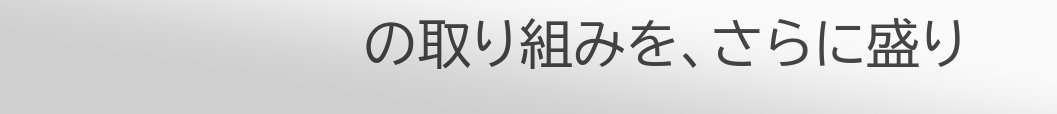の取り組みを、さらに盛り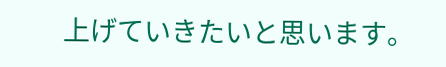上げていきたいと思います。